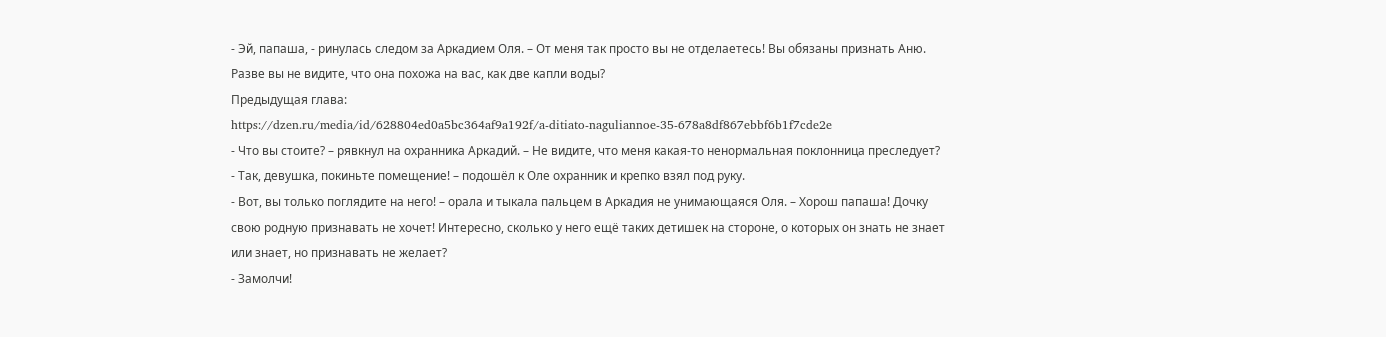- Эй, папаша, - ринулась следом за Аркадием Оля. – От меня так просто вы не отделаетесь! Вы обязаны признать Аню. Разве вы не видите, что она похожа на вас, как две капли воды?
Предыдущая глава:
https://dzen.ru/media/id/628804ed0a5bc364af9a192f/a-ditiato-naguliannoe-35-678a8df867ebbf6b1f7cde2e
- Что вы стоите? – рявкнул на охранника Аркадий. – Не видите, что меня какая-то ненормальная поклонница преследует?
- Так, девушка, покиньте помещение! – подошёл к Оле охранник и крепко взял под руку.
- Вот, вы только поглядите на него! – орала и тыкала пальцем в Аркадия не унимающаяся Оля. – Хорош папаша! Дочку свою родную признавать не хочет! Интересно, сколько у него ещё таких детишек на стороне, о которых он знать не знает или знает, но признавать не желает?
- Замолчи!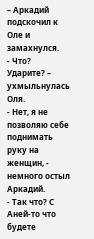– Аркадий подскочил к Оле и замахнулся.
- Что? Ударите? – ухмыльнулась Оля.
- Нет, я не позволяю себе поднимать руку на женщин, - немного остыл Аркадий.
- Так что? С Аней-то что будете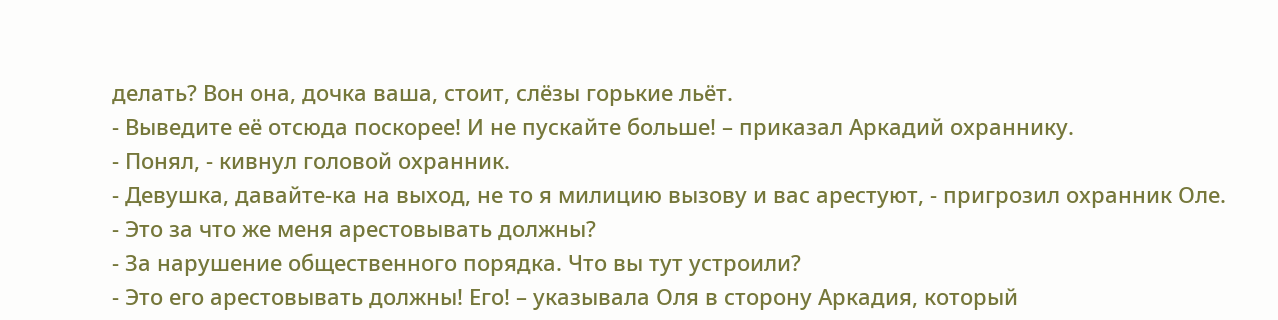делать? Вон она, дочка ваша, стоит, слёзы горькие льёт.
- Выведите её отсюда поскорее! И не пускайте больше! – приказал Аркадий охраннику.
- Понял, - кивнул головой охранник.
- Девушка, давайте-ка на выход, не то я милицию вызову и вас арестуют, - пригрозил охранник Оле.
- Это за что же меня арестовывать должны?
- За нарушение общественного порядка. Что вы тут устроили?
- Это его арестовывать должны! Его! – указывала Оля в сторону Аркадия, который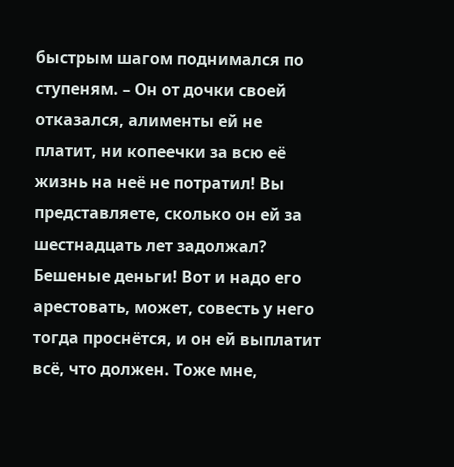быстрым шагом поднимался по ступеням. – Он от дочки своей отказался, алименты ей не платит, ни копеечки за всю её жизнь на неё не потратил! Вы представляете, сколько он ей за шестнадцать лет задолжал? Бешеные деньги! Вот и надо его арестовать, может, совесть у него тогда проснётся, и он ей выплатит всё, что должен. Тоже мне,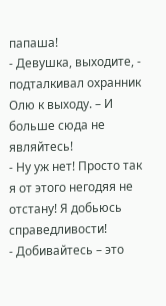папаша!
- Девушка, выходите, - подталкивал охранник Олю к выходу. – И больше сюда не являйтесь!
- Ну уж нет! Просто так я от этого негодяя не отстану! Я добьюсь справедливости!
- Добивайтесь – это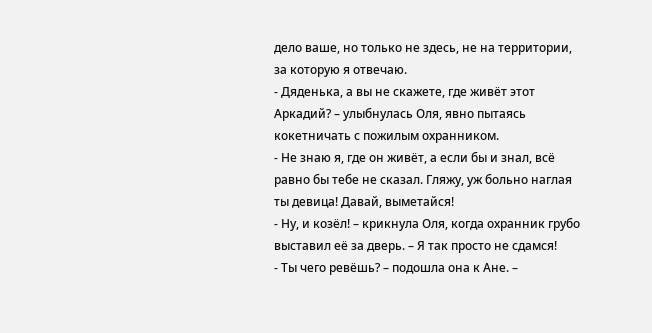дело ваше, но только не здесь, не на территории, за которую я отвечаю.
- Дяденька, а вы не скажете, где живёт этот Аркадий? – улыбнулась Оля, явно пытаясь кокетничать с пожилым охранником.
- Не знаю я, где он живёт, а если бы и знал, всё равно бы тебе не сказал. Гляжу, уж больно наглая ты девица! Давай, выметайся!
- Ну, и козёл! – крикнула Оля, когда охранник грубо выставил её за дверь. – Я так просто не сдамся!
- Ты чего ревёшь? – подошла она к Ане. –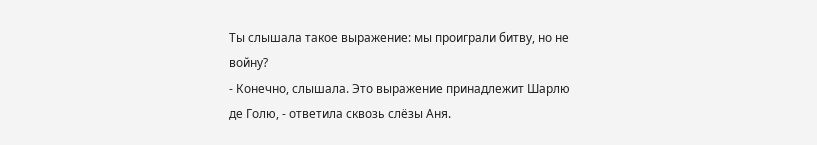Ты слышала такое выражение: мы проиграли битву, но не войну?
- Конечно, слышала. Это выражение принадлежит Шарлю де Голю, - ответила сквозь слёзы Аня.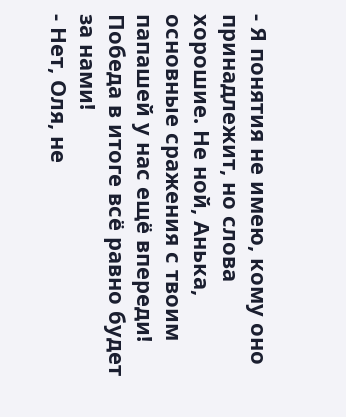- Я понятия не имею, кому оно принадлежит, но слова хорошие. Не ной, Анька, основные сражения с твоим папашей у нас ещё впереди! Победа в итоге всё равно будет за нами!
- Нет, Оля, не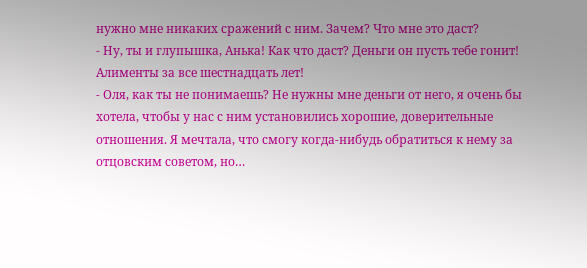нужно мне никаких сражений с ним. Зачем? Что мне это даст?
- Ну, ты и глупышка, Анька! Как что даст? Деньги он пусть тебе гонит! Алименты за все шестнадцать лет!
- Оля, как ты не понимаешь? Не нужны мне деньги от него, я очень бы хотела, чтобы у нас с ним установились хорошие, доверительные отношения. Я мечтала, что смогу когда-нибудь обратиться к нему за отцовским советом, но…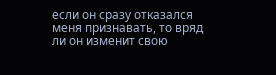если он сразу отказался меня признавать, то вряд ли он изменит свою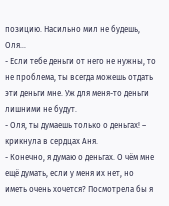позицию. Насильно мил не будешь, Оля…
- Если тебе деньги от него не нужны, то не проблема, ты всегда можешь отдать эти деньги мне. Уж для меня-то деньги лишними не будут.
- Оля, ты думаешь только о деньгах! – крикнула в сердцах Аня.
- Конечно, я думаю о деньгах. О чём мне ещё думать, если у меня их нет, но иметь очень хочется? Посмотрела бы я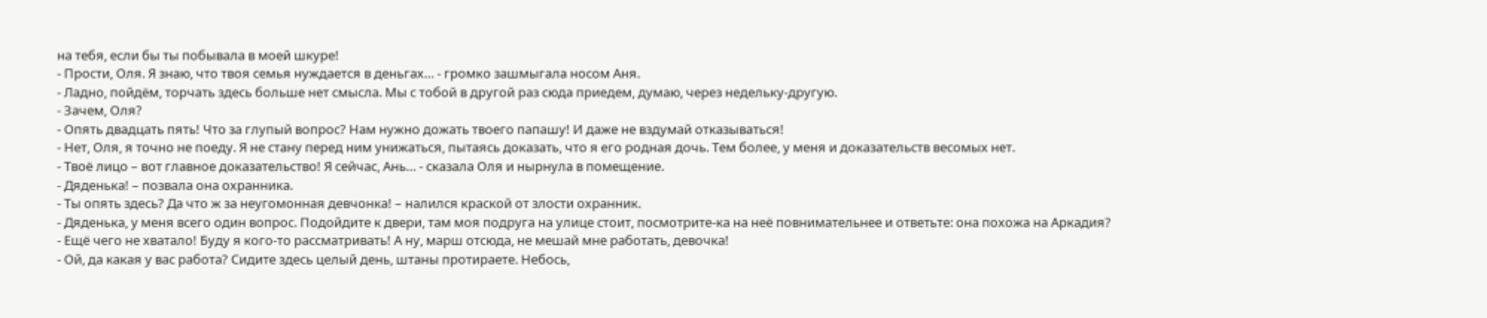на тебя, если бы ты побывала в моей шкуре!
- Прости, Оля. Я знаю, что твоя семья нуждается в деньгах… - громко зашмыгала носом Аня.
- Ладно, пойдём, торчать здесь больше нет смысла. Мы с тобой в другой раз сюда приедем, думаю, через недельку-другую.
- Зачем, Оля?
- Опять двадцать пять! Что за глупый вопрос? Нам нужно дожать твоего папашу! И даже не вздумай отказываться!
- Нет, Оля, я точно не поеду. Я не стану перед ним унижаться, пытаясь доказать, что я его родная дочь. Тем более, у меня и доказательств весомых нет.
- Твоё лицо – вот главное доказательство! Я сейчас, Ань… - сказала Оля и нырнула в помещение.
- Дяденька! – позвала она охранника.
- Ты опять здесь? Да что ж за неугомонная девчонка! – налился краской от злости охранник.
- Дяденька, у меня всего один вопрос. Подойдите к двери, там моя подруга на улице стоит, посмотрите-ка на неё повнимательнее и ответьте: она похожа на Аркадия?
- Ещё чего не хватало! Буду я кого-то рассматривать! А ну, марш отсюда, не мешай мне работать, девочка!
- Ой, да какая у вас работа? Сидите здесь целый день, штаны протираете. Небось,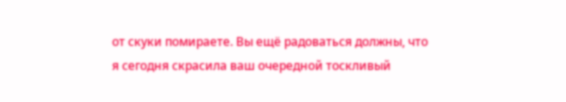от скуки помираете. Вы ещё радоваться должны, что я сегодня скрасила ваш очередной тоскливый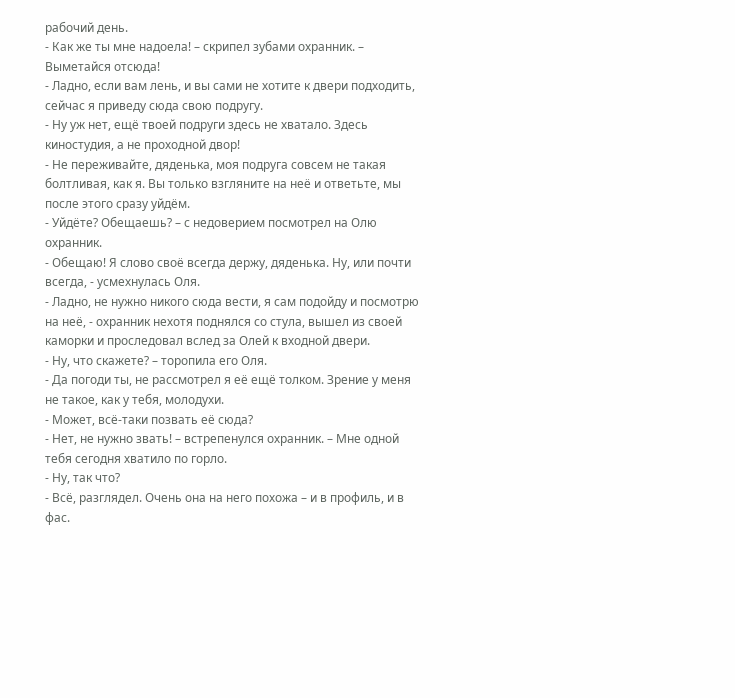рабочий день.
- Как же ты мне надоела! – скрипел зубами охранник. – Выметайся отсюда!
- Ладно, если вам лень, и вы сами не хотите к двери подходить, сейчас я приведу сюда свою подругу.
- Ну уж нет, ещё твоей подруги здесь не хватало. Здесь киностудия, а не проходной двор!
- Не переживайте, дяденька, моя подруга совсем не такая болтливая, как я. Вы только взгляните на неё и ответьте, мы после этого сразу уйдём.
- Уйдёте? Обещаешь? – с недоверием посмотрел на Олю охранник.
- Обещаю! Я слово своё всегда держу, дяденька. Ну, или почти всегда, - усмехнулась Оля.
- Ладно, не нужно никого сюда вести, я сам подойду и посмотрю на неё, - охранник нехотя поднялся со стула, вышел из своей каморки и проследовал вслед за Олей к входной двери.
- Ну, что скажете? – торопила его Оля.
- Да погоди ты, не рассмотрел я её ещё толком. Зрение у меня не такое, как у тебя, молодухи.
- Может, всё-таки позвать её сюда?
- Нет, не нужно звать! – встрепенулся охранник. – Мне одной тебя сегодня хватило по горло.
- Ну, так что?
- Всё, разглядел. Очень она на него похожа – и в профиль, и в фас.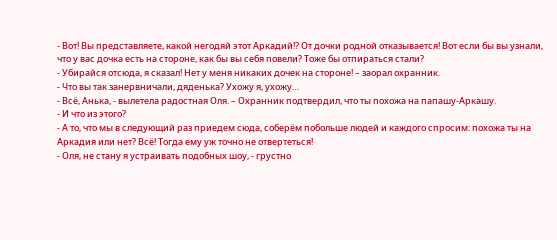- Вот! Вы представляете, какой негодяй этот Аркадий!? От дочки родной отказывается! Вот если бы вы узнали, что у вас дочка есть на стороне, как бы вы себя повели? Тоже бы отпираться стали?
- Убирайся отсюда, я сказал! Нет у меня никаких дочек на стороне! – заорал охранник.
- Что вы так занервничали, дяденька? Ухожу я, ухожу…
- Всё, Анька, - вылетела радостная Оля. – Охранник подтвердил, что ты похожа на папашу-Аркашу.
- И что из этого?
- А то, что мы в следующий раз приедем сюда, соберём побольше людей и каждого спросим: похожа ты на Аркадия или нет? Всё! Тогда ему уж точно не отвертеться!
- Оля, не стану я устраивать подобных шоу, - грустно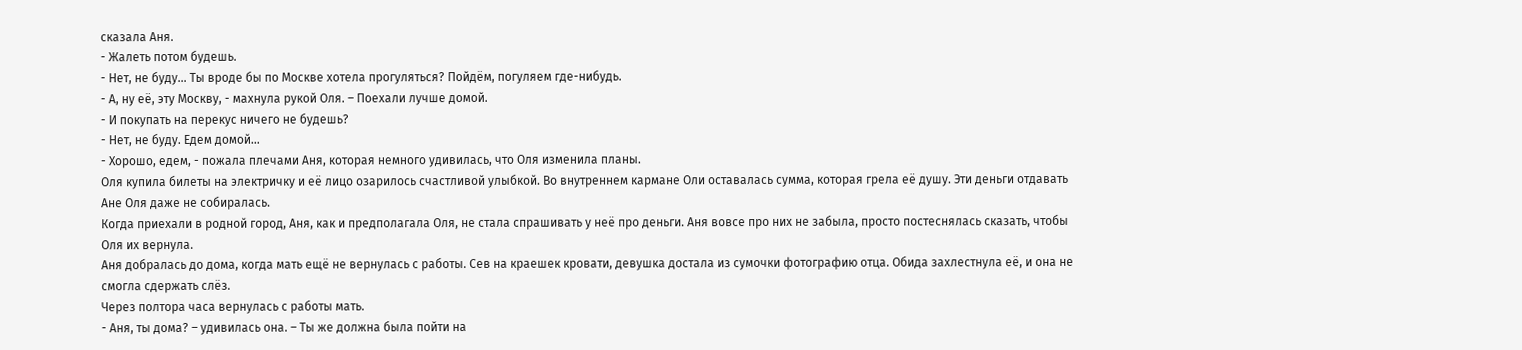сказала Аня.
- Жалеть потом будешь.
- Нет, не буду… Ты вроде бы по Москве хотела прогуляться? Пойдём, погуляем где-нибудь.
- А, ну её, эту Москву, - махнула рукой Оля. – Поехали лучше домой.
- И покупать на перекус ничего не будешь?
- Нет, не буду. Едем домой…
- Хорошо, едем, - пожала плечами Аня, которая немного удивилась, что Оля изменила планы.
Оля купила билеты на электричку и её лицо озарилось счастливой улыбкой. Во внутреннем кармане Оли оставалась сумма, которая грела её душу. Эти деньги отдавать Ане Оля даже не собиралась.
Когда приехали в родной город, Аня, как и предполагала Оля, не стала спрашивать у неё про деньги. Аня вовсе про них не забыла, просто постеснялась сказать, чтобы Оля их вернула.
Аня добралась до дома, когда мать ещё не вернулась с работы. Сев на краешек кровати, девушка достала из сумочки фотографию отца. Обида захлестнула её, и она не смогла сдержать слёз.
Через полтора часа вернулась с работы мать.
- Аня, ты дома? – удивилась она. – Ты же должна была пойти на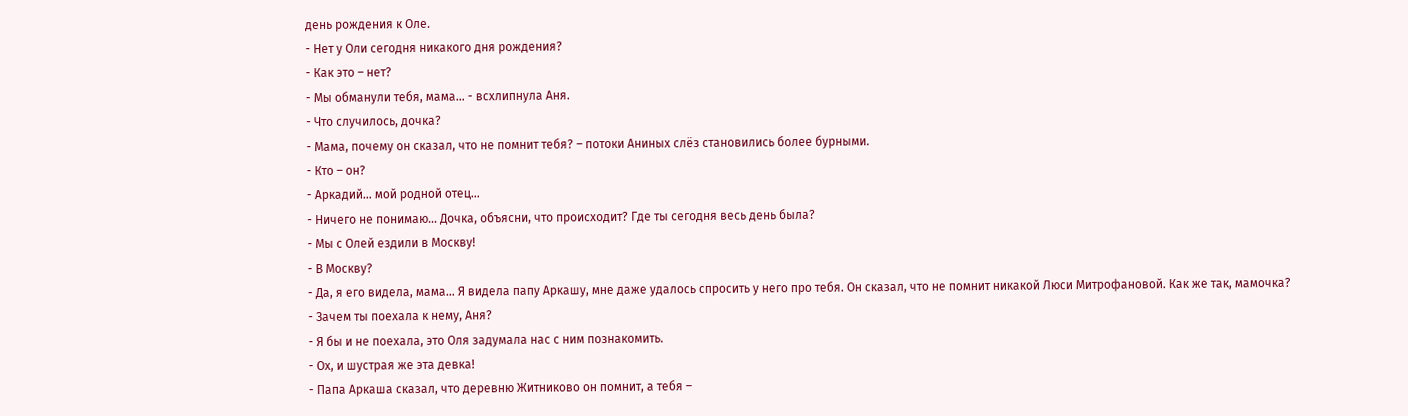день рождения к Оле.
- Нет у Оли сегодня никакого дня рождения?
- Как это – нет?
- Мы обманули тебя, мама… - всхлипнула Аня.
- Что случилось, дочка?
- Мама, почему он сказал, что не помнит тебя? – потоки Аниных слёз становились более бурными.
- Кто – он?
- Аркадий… мой родной отец…
- Ничего не понимаю… Дочка, объясни, что происходит? Где ты сегодня весь день была?
- Мы с Олей ездили в Москву!
- В Москву?
- Да, я его видела, мама… Я видела папу Аркашу, мне даже удалось спросить у него про тебя. Он сказал, что не помнит никакой Люси Митрофановой. Как же так, мамочка?
- Зачем ты поехала к нему, Аня?
- Я бы и не поехала, это Оля задумала нас с ним познакомить.
- Ох, и шустрая же эта девка!
- Папа Аркаша сказал, что деревню Житниково он помнит, а тебя –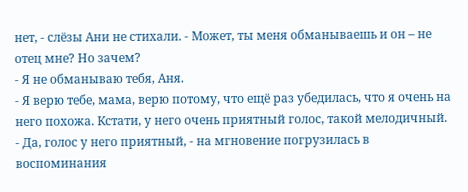нет, - слёзы Ани не стихали. - Может, ты меня обманываешь и он – не отец мне? Но зачем?
- Я не обманываю тебя, Аня.
- Я верю тебе, мама, верю потому, что ещё раз убедилась, что я очень на него похожа. Кстати, у него очень приятный голос, такой мелодичный.
- Да, голос у него приятный, - на мгновение погрузилась в воспоминания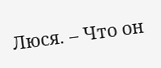Люся. – Что он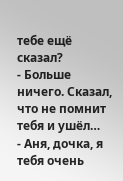тебе ещё сказал?
- Больше ничего. Сказал, что не помнит тебя и ушёл…
- Аня, дочка, я тебя очень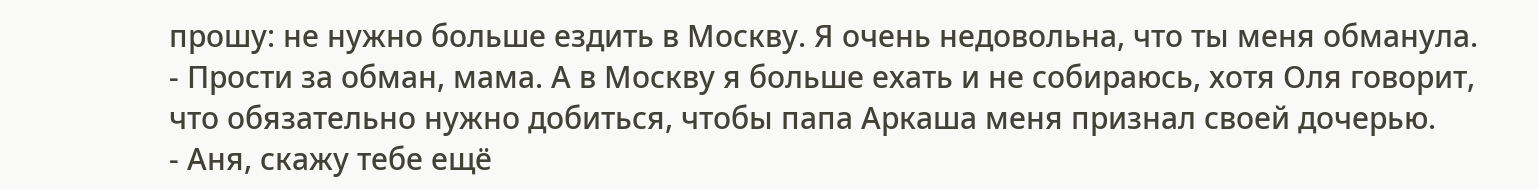прошу: не нужно больше ездить в Москву. Я очень недовольна, что ты меня обманула.
- Прости за обман, мама. А в Москву я больше ехать и не собираюсь, хотя Оля говорит, что обязательно нужно добиться, чтобы папа Аркаша меня признал своей дочерью.
- Аня, скажу тебе ещё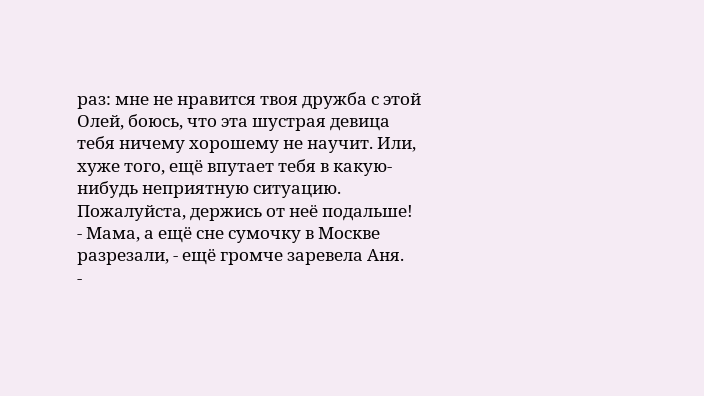раз: мне не нравится твоя дружба с этой Олей, боюсь, что эта шустрая девица тебя ничему хорошему не научит. Или, хуже того, ещё впутает тебя в какую-нибудь неприятную ситуацию. Пожалуйста, держись от неё подальше!
- Мама, а ещё сне сумочку в Москве разрезали, - ещё громче заревела Аня.
-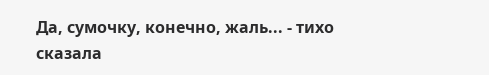Да, сумочку, конечно, жаль... - тихо сказала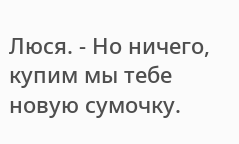Люся. - Но ничего, купим мы тебе новую сумочку.